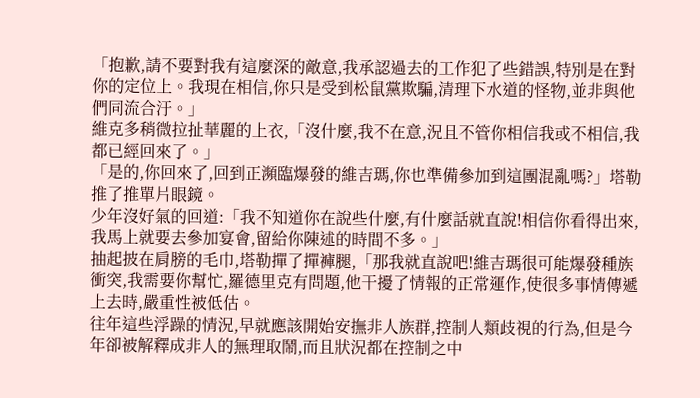「抱歉,請不要對我有這麼深的敵意,我承認過去的工作犯了些錯誤,特別是在對你的定位上。我現在相信,你只是受到松鼠黨欺騙,清理下水道的怪物,並非與他們同流合汙。」
維克多稍微拉扯華麗的上衣,「沒什麼,我不在意,況且不管你相信我或不相信,我都已經回來了。」
「是的,你回來了,回到正瀕臨爆發的維吉瑪,你也準備參加到這團混亂嗎?」塔勒推了推單片眼鏡。
少年沒好氣的回道:「我不知道你在說些什麼,有什麼話就直說!相信你看得出來,我馬上就要去參加宴會,留給你陳述的時間不多。」
抽起披在肩膀的毛巾,塔勒撣了撣褲腿,「那我就直說吧!維吉瑪很可能爆發種族衝突,我需要你幫忙,羅德里克有問題,他干擾了情報的正常運作,使很多事情傳遞上去時,嚴重性被低估。
往年這些浮躁的情況,早就應該開始安撫非人族群,控制人類歧視的行為,但是今年卻被解釋成非人的無理取鬧,而且狀況都在控制之中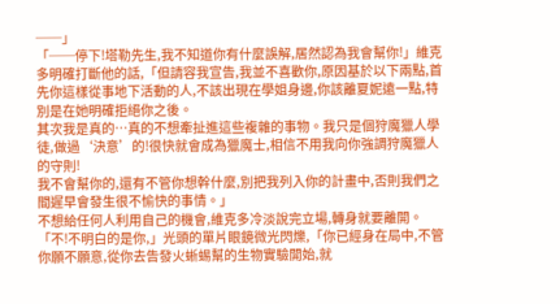──」
「──停下!塔勒先生,我不知道你有什麼誤解,居然認為我會幫你!」維克多明確打斷他的話,「但請容我宣告,我並不喜歡你,原因基於以下兩點,首先你這樣從事地下活動的人,不該出現在學姐身邊,你該離夏妮遠一點,特別是在她明確拒絕你之後。
其次我是真的…真的不想牽扯進這些複雜的事物。我只是個狩魔獵人學徒,做過‘決意’的!很快就會成為獵魔士,相信不用我向你強調狩魔獵人的守則!
我不會幫你的,還有不管你想幹什麼,別把我列入你的計畫中,否則我們之間遲早會發生很不愉快的事情。」
不想給任何人利用自己的機會,維克多冷淡說完立場,轉身就要離開。
「不!不明白的是你,」光頭的單片眼鏡微光閃爍,「你已經身在局中,不管你願不願意,從你去告發火蜥蜴幫的生物實驗開始,就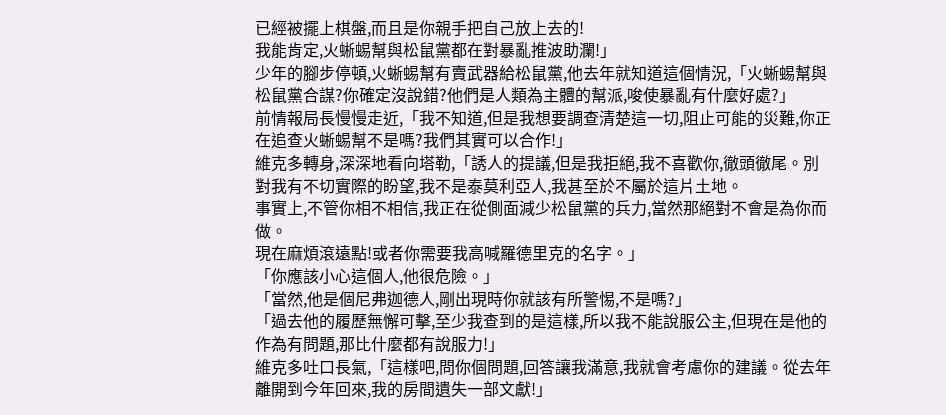已經被擺上棋盤,而且是你親手把自己放上去的!
我能肯定,火蜥蜴幫與松鼠黨都在對暴亂推波助瀾!」
少年的腳步停頓,火蜥蜴幫有賣武器給松鼠黨,他去年就知道這個情況,「火蜥蜴幫與松鼠黨合謀?你確定沒說錯?他們是人類為主體的幫派,唆使暴亂有什麼好處?」
前情報局長慢慢走近,「我不知道,但是我想要調查清楚這一切,阻止可能的災難,你正在追查火蜥蜴幫不是嗎?我們其實可以合作!」
維克多轉身,深深地看向塔勒,「誘人的提議,但是我拒絕,我不喜歡你,徹頭徹尾。別對我有不切實際的盼望,我不是泰莫利亞人,我甚至於不屬於這片土地。
事實上,不管你相不相信,我正在從側面減少松鼠黨的兵力,當然那絕對不會是為你而做。
現在麻煩滾遠點!或者你需要我高喊羅德里克的名字。」
「你應該小心這個人,他很危險。」
「當然,他是個尼弗迦德人,剛出現時你就該有所警惕,不是嗎?」
「過去他的履歷無懈可擊,至少我查到的是這樣,所以我不能說服公主,但現在是他的作為有問題,那比什麼都有說服力!」
維克多吐口長氣,「這樣吧,問你個問題,回答讓我滿意,我就會考慮你的建議。從去年離開到今年回來,我的房間遺失一部文獻!」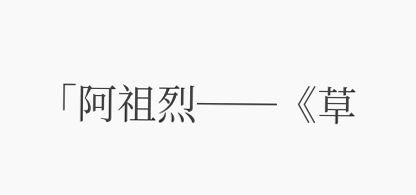「阿祖烈──《草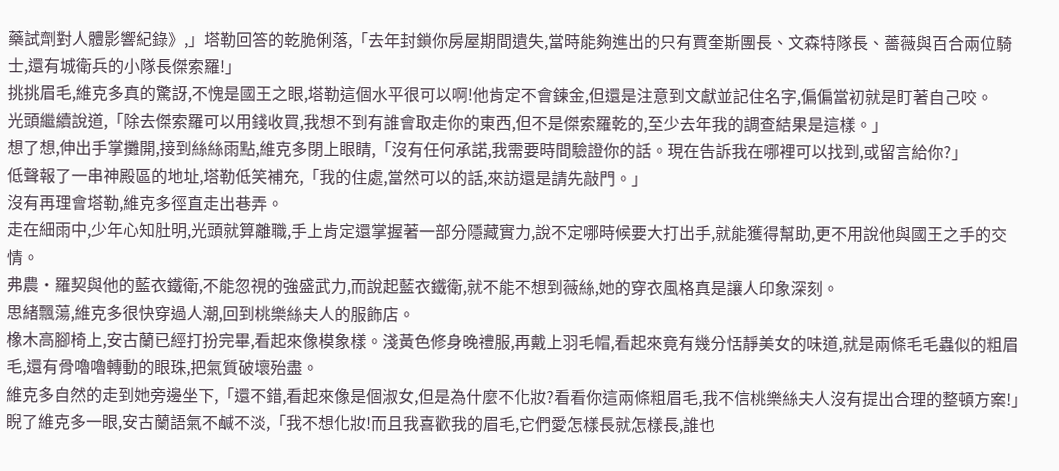藥試劑對人體影響紀錄》,」塔勒回答的乾脆俐落,「去年封鎖你房屋期間遺失,當時能夠進出的只有賈奎斯團長、文森特隊長、薔薇與百合兩位騎士,還有城衛兵的小隊長傑索羅!」
挑挑眉毛,維克多真的驚訝,不愧是國王之眼,塔勒這個水平很可以啊!他肯定不會鍊金,但還是注意到文獻並記住名字,偏偏當初就是盯著自己咬。
光頭繼續說道,「除去傑索羅可以用錢收買,我想不到有誰會取走你的東西,但不是傑索羅乾的,至少去年我的調查結果是這樣。」
想了想,伸出手掌攤開,接到絲絲雨點,維克多閉上眼睛,「沒有任何承諾,我需要時間驗證你的話。現在告訴我在哪裡可以找到,或留言給你?」
低聲報了一串神殿區的地址,塔勒低笑補充,「我的住處,當然可以的話,來訪還是請先敲門。」
沒有再理會塔勒,維克多徑直走出巷弄。
走在細雨中,少年心知肚明,光頭就算離職,手上肯定還掌握著一部分隱藏實力,說不定哪時候要大打出手,就能獲得幫助,更不用說他與國王之手的交情。
弗農·羅契與他的藍衣鐵衛,不能忽視的強盛武力,而說起藍衣鐵衛,就不能不想到薇絲,她的穿衣風格真是讓人印象深刻。
思緒飄蕩,維克多很快穿過人潮,回到桃樂絲夫人的服飾店。
橡木高腳椅上,安古蘭已經打扮完畢,看起來像模象樣。淺黃色修身晚禮服,再戴上羽毛帽,看起來竟有幾分恬靜美女的味道,就是兩條毛毛蟲似的粗眉毛,還有骨嚕嚕轉動的眼珠,把氣質破壞殆盡。
維克多自然的走到她旁邊坐下,「還不錯,看起來像是個淑女,但是為什麼不化妝?看看你這兩條粗眉毛,我不信桃樂絲夫人沒有提出合理的整頓方案!」
睨了維克多一眼,安古蘭語氣不鹹不淡,「我不想化妝!而且我喜歡我的眉毛,它們愛怎樣長就怎樣長,誰也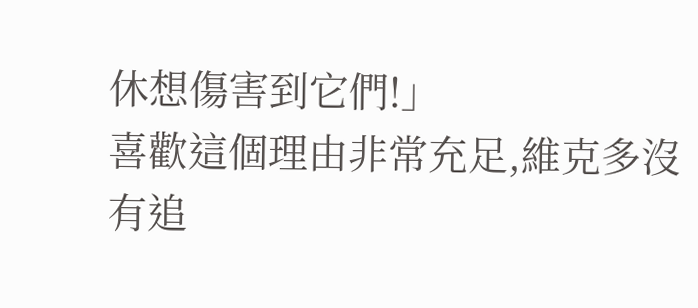休想傷害到它們!」
喜歡這個理由非常充足,維克多沒有追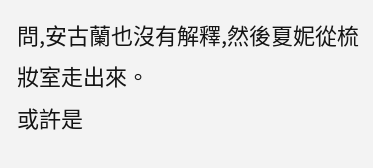問,安古蘭也沒有解釋,然後夏妮從梳妝室走出來。
或許是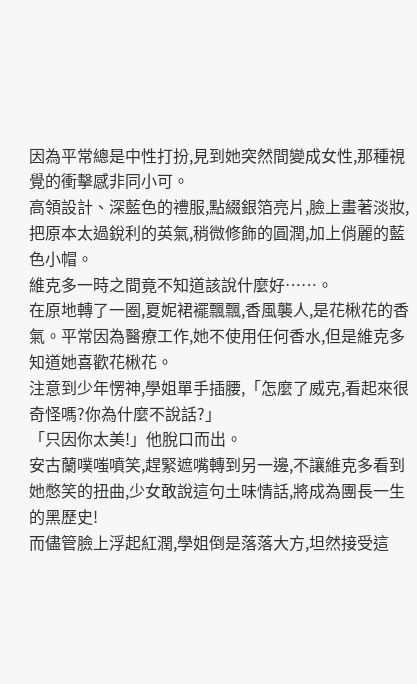因為平常總是中性打扮,見到她突然間變成女性,那種視覺的衝擊感非同小可。
高領設計、深藍色的禮服,點綴銀箔亮片,臉上畫著淡妝,把原本太過銳利的英氣,稍微修飾的圓潤,加上俏麗的藍色小帽。
維克多一時之間竟不知道該說什麼好……。
在原地轉了一圈,夏妮裙襬飄飄,香風襲人,是花楸花的香氣。平常因為醫療工作,她不使用任何香水,但是維克多知道她喜歡花楸花。
注意到少年愣神,學姐單手插腰,「怎麼了威克,看起來很奇怪嗎?你為什麼不說話?」
「只因你太美!」他脫口而出。
安古蘭噗嗤噴笑,趕緊遮嘴轉到另一邊,不讓維克多看到她憋笑的扭曲,少女敢說這句土味情話,將成為團長一生的黑歷史!
而儘管臉上浮起紅潤,學姐倒是落落大方,坦然接受這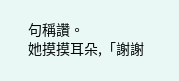句稱讚。
她摸摸耳朵,「謝謝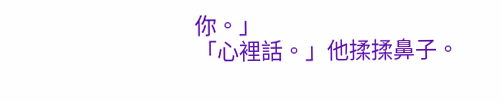你。」
「心裡話。」他揉揉鼻子。